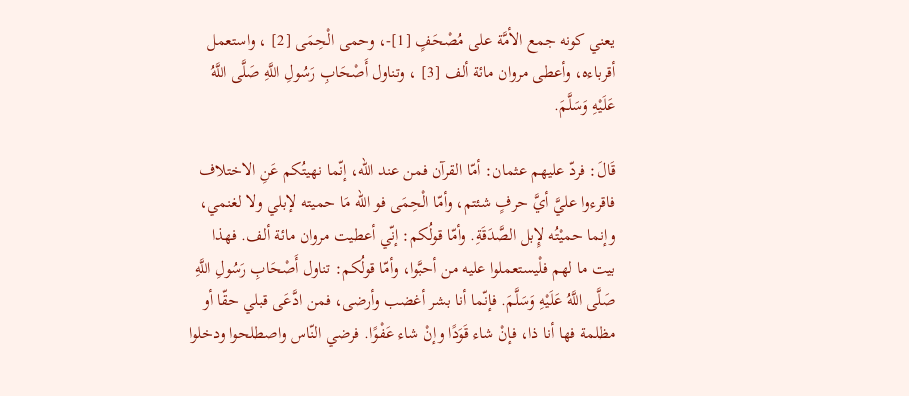يعني كونه جمع الأمَّة على مُصْحَفٍ [1]-، وحمى الْحِمَى [2] ، واستعمل أقرباءه، وأعطى مروان مائة ألف [3] ، وتناول أَصْحَابِ رَسُولِ اللَّهِ صَلَّى اللَّهُ عَلَيْهِ وَسَلَّمَ.

قَالَ: فردّ عليهم عثمان: أمّا القرآن فمن عند الله، إنّما نهيتُكم عَنِ الاختلاف فاقرءوا عليَّ أيَّ حرفٍ شئتم، وأمّا الْحِمَى فو الله مَا حميته لإبلي ولا لغنمي، وإنما حميْتُه لإِبل الصَّدَقَةِ. وأمّا قولُكم: إنّي أعطيت مروان مائة ألف. فهذا بيت ما لهم فلْيستعملوا عليه من أحبَّوا، وأمّا قولُكم: تناول أَصْحَابِ رَسُولِ اللَّهِ صَلَّى اللَّهُ عَلَيْهِ وَسَلَّمَ. فإنّما أنا بشر أغضب وأرضى، فمن ادَّعَى قبلي حقّا أو مظلمة فها أنا ذا، فإنْ شاء قَوَدًا وإنْ شاء عَفْوًا. فرضي النّاس واصطلحوا ودخلوا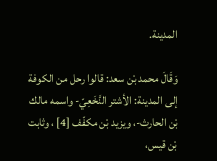المدينة.

وَقَالَ محمد بْن سعد: قالوا رحل من الكوفة إلى المدينة: الأشتر النَّخَعِيّ- واسمه مالك بْن الحارث-، ويزيد بْن مكفّف [4] ، وثابت بْن قيس،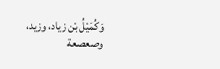وَكُمَيْلُ بْن زياد، وزيد، وصعصعة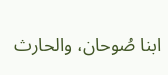ابنا صُوحان، والحارث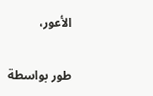الأعور،

طور بواسطة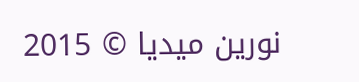نورين ميديا © 2015